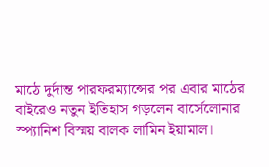মাঠে দুর্দান্ত পারফরম্যান্সের পর এবার মাঠের বাইরেও নতুন ইতিহাস গড়লেন বার্সেলোনার স্প্যানিশ বিস্ময় বালক লামিন ইয়ামাল।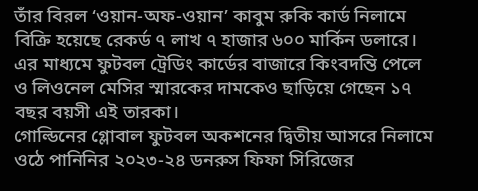তাঁর বিরল ‘ওয়ান-অফ-ওয়ান’ কাবুম রুকি কার্ড নিলামে বিক্রি হয়েছে রেকর্ড ৭ লাখ ৭ হাজার ৬০০ মার্কিন ডলারে। এর মাধ্যমে ফুটবল ট্রেডিং কার্ডের বাজারে কিংবদন্তি পেলে ও লিওনেল মেসির স্মারকের দামকেও ছাড়িয়ে গেছেন ১৭ বছর বয়সী এই তারকা।
গোল্ডিনের গ্লোবাল ফুটবল অকশনের দ্বিতীয় আসরে নিলামে ওঠে পানিনির ২০২৩-২৪ ডনরুস ফিফা সিরিজের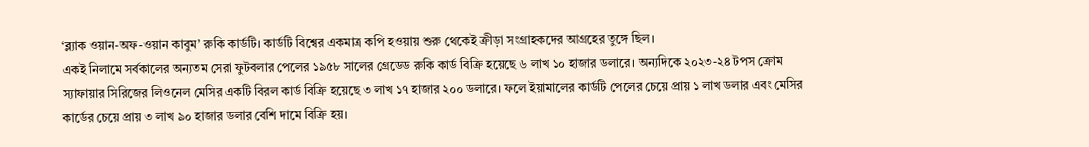‘ব্ল্যাক ওয়ান-অফ-ওয়ান কাবুম’ রুকি কার্ডটি। কার্ডটি বিশ্বের একমাত্র কপি হওয়ায় শুরু থেকেই ক্রীড়া সংগ্রাহকদের আগ্রহের তুঙ্গে ছিল।
একই নিলামে সর্বকালের অন্যতম সেরা ফুটবলার পেলের ১৯৫৮ সালের গ্রেডেড রুকি কার্ড বিক্রি হয়েছে ৬ লাখ ১০ হাজার ডলারে। অন্যদিকে ২০২৩-২৪ টপস ক্রোম স্যাফায়ার সিরিজের লিওনেল মেসির একটি বিরল কার্ড বিক্রি হয়েছে ৩ লাখ ১৭ হাজার ২০০ ডলারে। ফলে ইয়ামালের কার্ডটি পেলের চেয়ে প্রায় ১ লাখ ডলার এবং মেসির কার্ডের চেয়ে প্রায় ৩ লাখ ৯০ হাজার ডলার বেশি দামে বিক্রি হয়।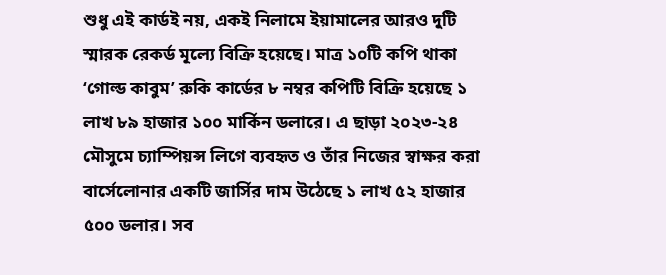শুধু এই কার্ডই নয়, একই নিলামে ইয়ামালের আরও দুটি স্মারক রেকর্ড মূল্যে বিক্রি হয়েছে। মাত্র ১০টি কপি থাকা ‘গোল্ড কাবুম’ রুকি কার্ডের ৮ নম্বর কপিটি বিক্রি হয়েছে ১ লাখ ৮৯ হাজার ১০০ মার্কিন ডলারে। এ ছাড়া ২০২৩-২৪ মৌসুমে চ্যাম্পিয়ন্স লিগে ব্যবহৃত ও তাঁর নিজের স্বাক্ষর করা বার্সেলোনার একটি জার্সির দাম উঠেছে ১ লাখ ৫২ হাজার ৫০০ ডলার। সব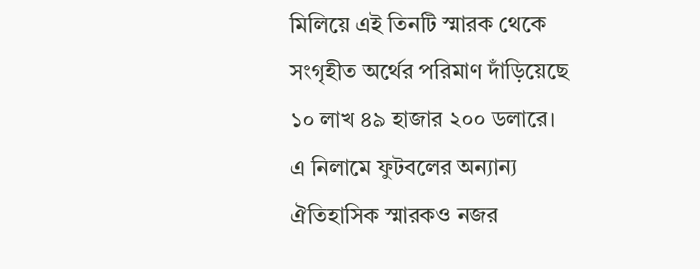মিলিয়ে এই তিনটি স্মারক থেকে সংগৃহীত অর্থের পরিমাণ দাঁড়িয়েছে ১০ লাখ ৪৯ হাজার ২০০ ডলারে।
এ নিলামে ফুটবলের অন্যান্য ঐতিহাসিক স্মারকও নজর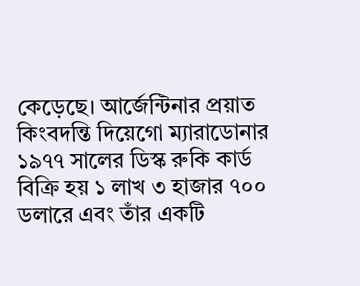কেড়েছে। আর্জেন্টিনার প্রয়াত কিংবদন্তি দিয়েগো ম্যারাডোনার ১৯৭৭ সালের ডিস্ক রুকি কার্ড বিক্রি হয় ১ লাখ ৩ হাজার ৭০০ ডলারে এবং তাঁর একটি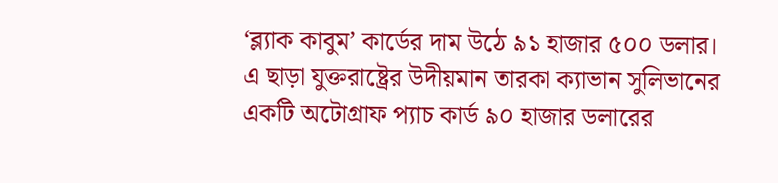‘ব্ল্যাক কাবুম’ কার্ডের দাম উঠে ৯১ হাজার ৫০০ ডলার।
এ ছাড়া যুক্তরাষ্ট্রের উদীয়মান তারকা ক্যাভান সুলিভানের একটি অটোগ্রাফ প্যাচ কার্ড ৯০ হাজার ডলারের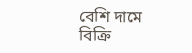বেশি দামে বিক্রি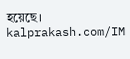হয়েছে।
kalprakash.com/IM